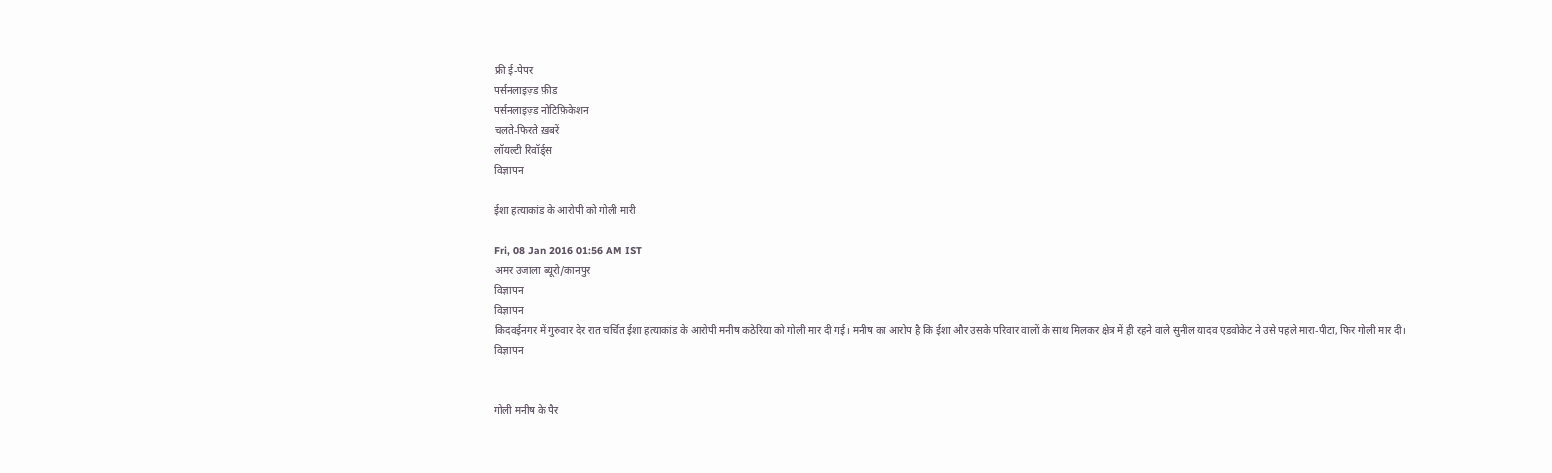फ्री ई-पेपर
पर्सनलाइज़्ड फ़ीड
पर्सनलाइज़्ड नोटिफ़िकेशन
चलते-फिरते ख़बरें
लॉयल्टी रिवॉर्ड्स
विज्ञापन

ईशा हत्याकांड के आरोपी को गोली मारी

Fri, 08 Jan 2016 01:56 AM IST
अमर उजाला ब्यूरो/कानपुर
विज्ञापन
विज्ञापन
किदवईनगर में गुरुवार देर रात चर्चित ईशा हत्याकांड के आरोपी मनीष कठेरिया को गोली मार दी गई। मनीष का आरोप है कि ईशा और उसके परिवार वालों के साथ मिलकर क्षेत्र में ही रहने वाले सुनील यादव एडवोकेट ने उसे पहले मारा-पीटा, फिर गोली मार दी।
विज्ञापन


गोली मनीष के पैर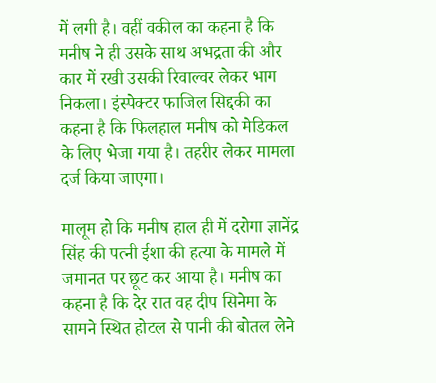में लगी है। वहीं वकील का कहना है कि मनीष ने ही उसके साथ अभद्रता की और कार में रखी उसकी रिवाल्वर लेकर भाग निकला। इंस्पेक्टर फाजिल सिद्दकी का कहना है कि फिलहाल मनीष को मेडिकल के लिए भेजा गया है। तहरीर लेकर मामला दर्ज किया जाएगा।

मालूम हो कि मनीष हाल ही में दरोगा ज्ञानेंद्र सिंह की पत्नी ईशा की हत्या के मामले में जमानत पर छूट कर आया है। मनीष का कहना है कि देर रात वह दीप सिनेमा के सामने स्थित होटल से पानी की बोतल लेने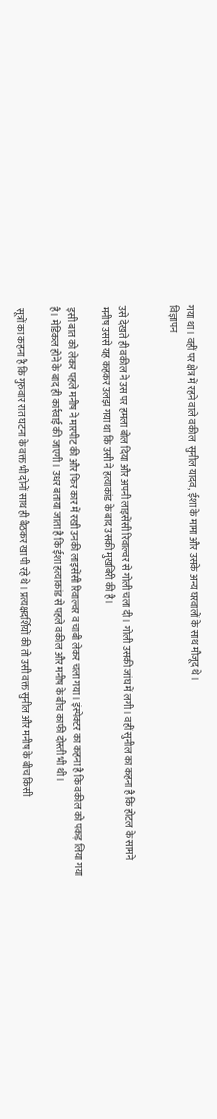गया था। वहीं पर क्षेत्र में रहने वाले वकील  सुनील यादव, ईशा के मामा और उसके अन्य घरवालों के साथ मौजूद थे।
विज्ञापन


उसे देखते ही वकील ने उस पर हमला बोल दिया और अपनी लाइसेंसी रिवाल्वर से गोली चला दी। गोली उसकी जांघ में लगी। वहीं सुनील का कहना है कि होटल के सामने मनीष उससे यह कहकर उलझ गया था कि उसी ने हत्याकांड के बाद उसकी मुखबिरी की है।

इसी बात को लेकर पहले मनीष ने मारपीट की और फिर कार में रखी उनकी लाइसेंसी रिवाल्वर व चाबी लेकर चला गया। इंस्पेक्टर का कहना है कि वकील को पकड़ लिया गया है। मेडिकल होने के बाद ही कार्रवाई की जाएगी। उधर बताया जाता है कि ईशा हत्याकांड से पहले वकील और मनीष के बीच काफी दोस्ती भी थी।

सूत्रों का कहना है कि गुरुवार रात घटना के वक्त भी दोनों साथ ही बैठकर खा पी रहे थे। प्रत्यक्षदर्शियों की तो उसी वक्त सुनील और मनीष के बीच किसी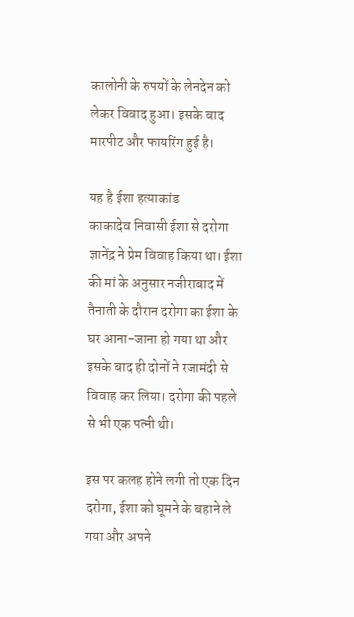कालोनी के रुपयों के लेनदेन को लेकर विवाद हुआ। इसके बाद मारपीट और फायरिंग हुई है।

यह है ईशा हत्याकांड
काकादेव निवासी ईशा से दरोगा ज्ञानेंद्र ने प्रेम विवाह किया था। ईशा की मां के अनुसार नजीराबाद में तैनाती के दौरान दरोगा का ईशा के घर आना-जाना हो गया था और इसके बाद ही दोनों ने रजामंदी से विवाह कर लिया। दरोगा की पहले से भी एक पत्नी थी।

इस पर कलह होने लगी तो एक दिन दरोगा, ईशा को घूमने के बहाने ले गया और अपने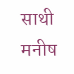साथी मनीष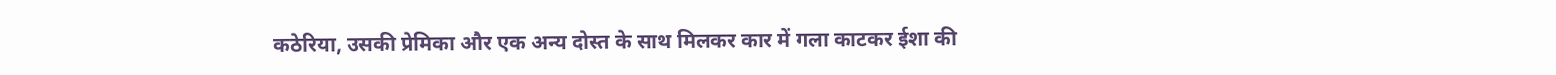कठेरिया, उसकी प्रेमिका और एक अन्य दोस्त के साथ मिलकर कार में गला काटकर ईशा की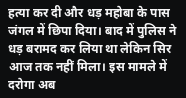हत्या कर दी और धड़ महोबा के पास जंगल में छिपा दिया। बाद में पुलिस ने धड़ बरामद कर लिया था लेकिन सिर आज तक नहीं मिला। इस मामले में दरोगा अब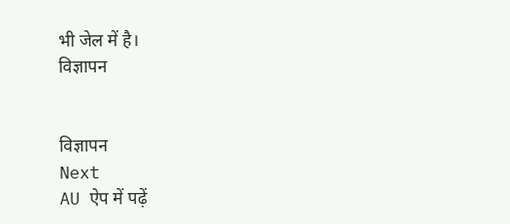भी जेल में है।
विज्ञापन


विज्ञापन
Next
AU ऐप में पढ़ें